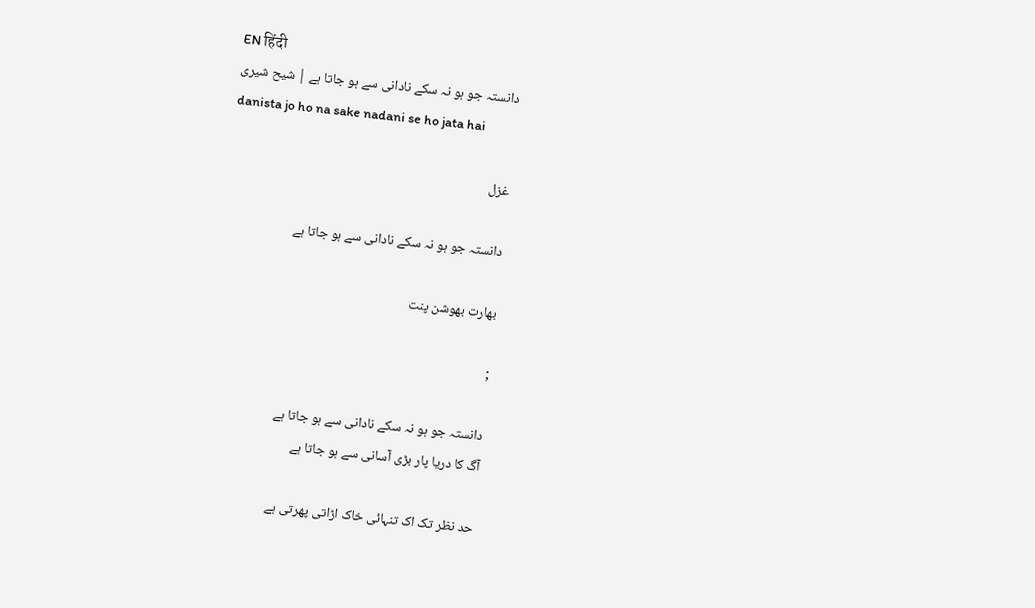EN हिंदी
دانستہ جو ہو نہ سکے نادانی سے ہو جاتا ہے | شیح شیری
danista jo ho na sake nadani se ho jata hai

غزل

دانستہ جو ہو نہ سکے نادانی سے ہو جاتا ہے

بھارت بھوشن پنت

;

دانستہ جو ہو نہ سکے نادانی سے ہو جاتا ہے
آگ کا دریا پار بڑی آسانی سے ہو جاتا ہے

حد نظر تک اک تنہائی خاک اڑاتی پھرتی ہے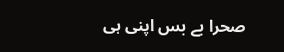صحرا بے بس اپنی ہی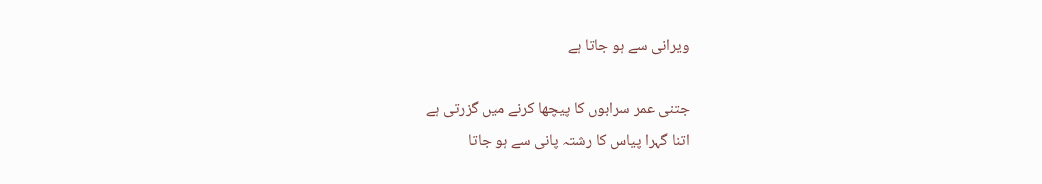ویرانی سے ہو جاتا ہے

جتنی عمر سرابوں کا پیچھا کرنے میں گزرتی ہے
اتنا گہرا پیاس کا رشتہ پانی سے ہو جاتا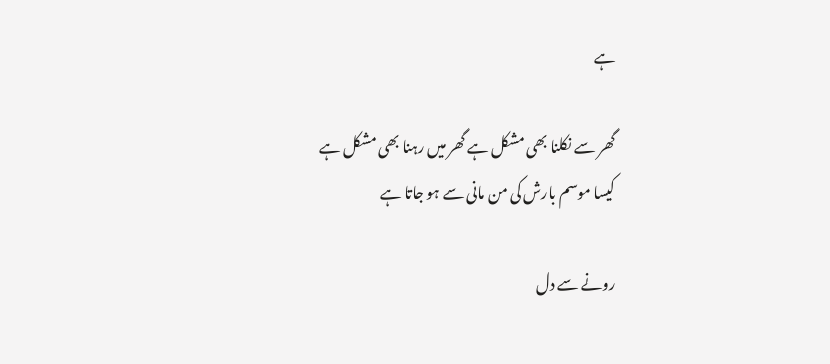ہے

گھر سے نکلنا بھی مشکل ہے گھر میں رہنا بھی مشکل ہے
کیسا موسم بارش کی من مانی سے ہو جاتا ہے

رونے سے دل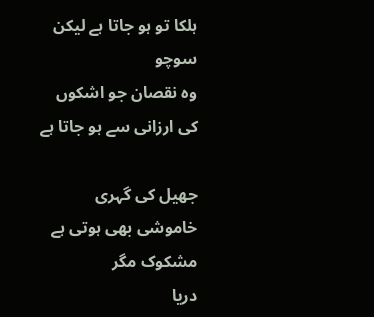ہلکا تو ہو جاتا ہے لیکن سوچو
وہ نقصان جو اشکوں کی ارزانی سے ہو جاتا ہے

جھیل کی گہری خاموشی بھی ہوتی ہے مشکوک مگر
دریا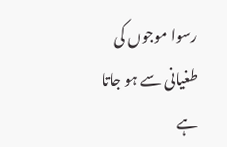رسوا موجوں کی طغیانی سے ہو جاتا ہے